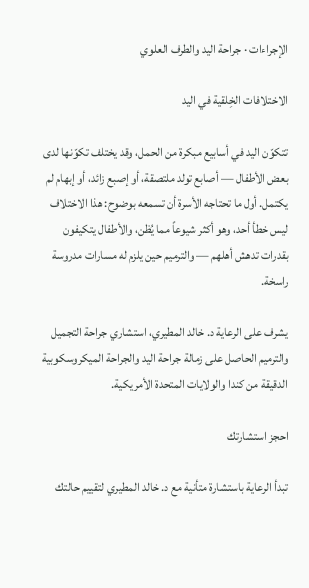الإجراءات · جراحة اليد والطرف العلوي

الاختلافات الخِلقية في اليد

تتكوّن اليد في أسابيع مبكرة من الحمل، وقد يختلف تكوّنها لدى بعض الأطفال — أصابع تولد ملتصقة، أو إصبع زائد، أو إبهام لم يكتمل. أول ما تحتاجه الأسرة أن تسمعه بوضوح: هذا الاختلاف ليس خطأ أحد، وهو أكثر شيوعاً مما يُظن، والأطفال يتكيفون بقدرات تدهش أهلهم — والترميم حين يلزم له مسارات مدروسة راسخة.

يشرف على الرعاية د. خالد المطيري، استشاري جراحة التجميل والترميم الحاصل على زمالة جراحة اليد والجراحة الميكروسكوبية الدقيقة من كندا والولايات المتحدة الأمريكية.

احجز استشارتك

تبدأ الرعاية باستشارة متأنية مع د. خالد المطيري لتقييم حالتك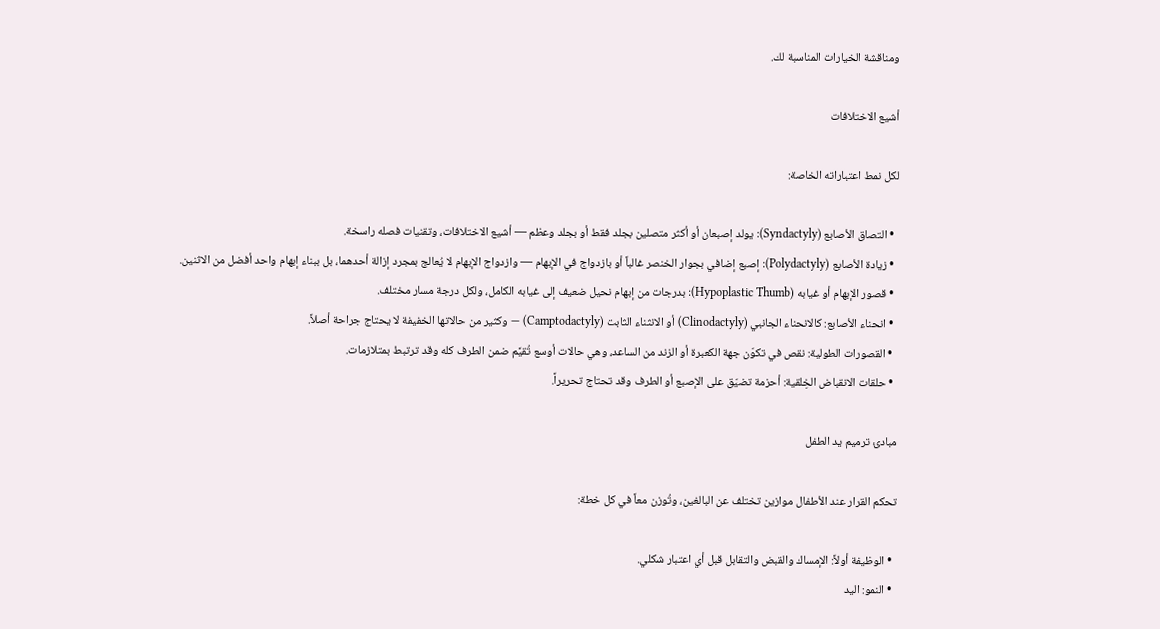ومناقشة الخيارات المناسبة لك.

أشيع الاختلافات

لكل نمط اعتباراته الخاصة:

  • التصاق الأصابع (Syndactyly): يولد إصبعان أو أكثر متصلين بجلد فقط أو بجلد وعظم — أشيع الاختلافات، وتقنيات فصله راسخة.
  • زيادة الأصابع (Polydactyly): إصبع إضافي بجوار الخنصر غالباً أو بازدواج في الإبهام — وازدواج الإبهام لا يُعالج بمجرد إزالة أحدهما، بل ببناء إبهام واحد أفضل من الاثنين.
  • قصور الإبهام أو غيابه (Hypoplastic Thumb): بدرجات من إبهام نحيل ضعيف إلى غيابه الكامل، ولكل درجة مسار مختلف.
  • انحناء الأصابع: كالانحناء الجانبي (Clinodactyly) أو الانثناء الثابت (Camptodactyly) — وكثير من حالاتها الخفيفة لا يحتاج جراحة أصلاً.
  • القصورات الطولية: نقص في تكوّن جهة الكعبرة أو الزند من الساعد، وهي حالات أوسع تُقيَّم ضمن الطرف كله وقد ترتبط بمتلازمات.
  • حلقات الانقباض الخِلقية: أحزمة تضيّق على الإصبع أو الطرف وقد تحتاج تحريراً.

مبادئ ترميم يد الطفل

تحكم القرار عند الأطفال موازين تختلف عن البالغين، وتُوزن معاً في كل خطة:

  • الوظيفة أولاً: الإمساك والقبض والتقابل قبل أي اعتبار شكلي.
  • النمو: اليد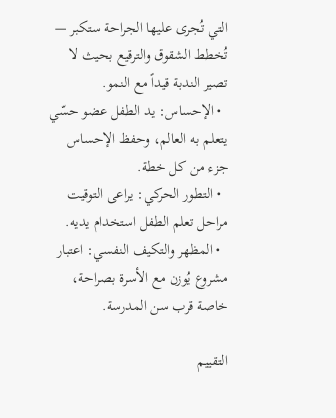التي تُجرى عليها الجراحة ستكبر — تُخطط الشقوق والترقيع بحيث لا تصير الندبة قيداً مع النمو.
  • الإحساس: يد الطفل عضو حسّي يتعلم به العالم، وحفظ الإحساس جزء من كل خطة.
  • التطور الحركي: يراعى التوقيت مراحل تعلم الطفل استخدام يديه.
  • المظهر والتكيف النفسي: اعتبار مشروع يُوزن مع الأسرة بصراحة، خاصة قرب سن المدرسة.

التقييم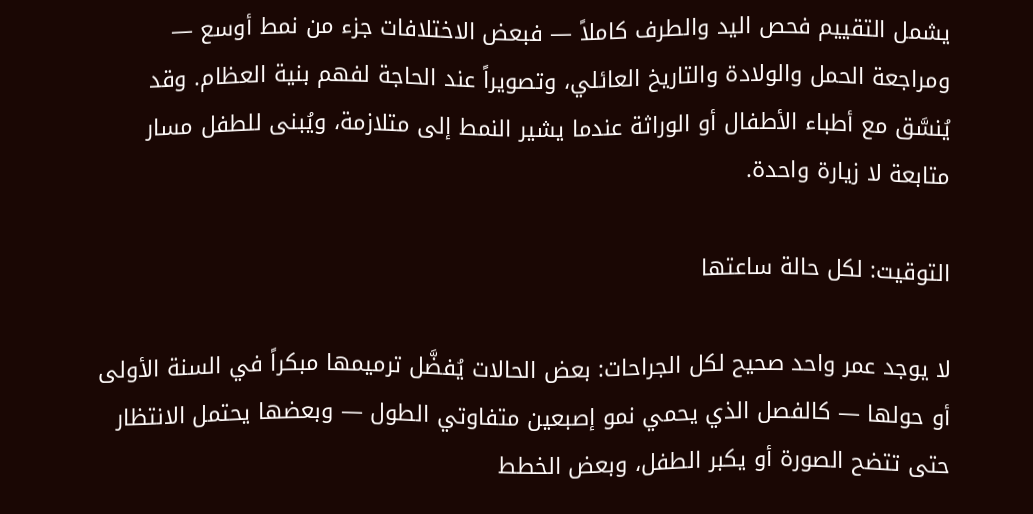يشمل التقييم فحص اليد والطرف كاملاً — فبعض الاختلافات جزء من نمط أوسع — ومراجعة الحمل والولادة والتاريخ العائلي، وتصويراً عند الحاجة لفهم بنية العظام. وقد يُنسَّق مع أطباء الأطفال أو الوراثة عندما يشير النمط إلى متلازمة، ويُبنى للطفل مسار متابعة لا زيارة واحدة.

التوقيت: لكل حالة ساعتها

لا يوجد عمر واحد صحيح لكل الجراحات: بعض الحالات يُفضَّل ترميمها مبكراً في السنة الأولى أو حولها — كالفصل الذي يحمي نمو إصبعين متفاوتي الطول — وبعضها يحتمل الانتظار حتى تتضح الصورة أو يكبر الطفل، وبعض الخطط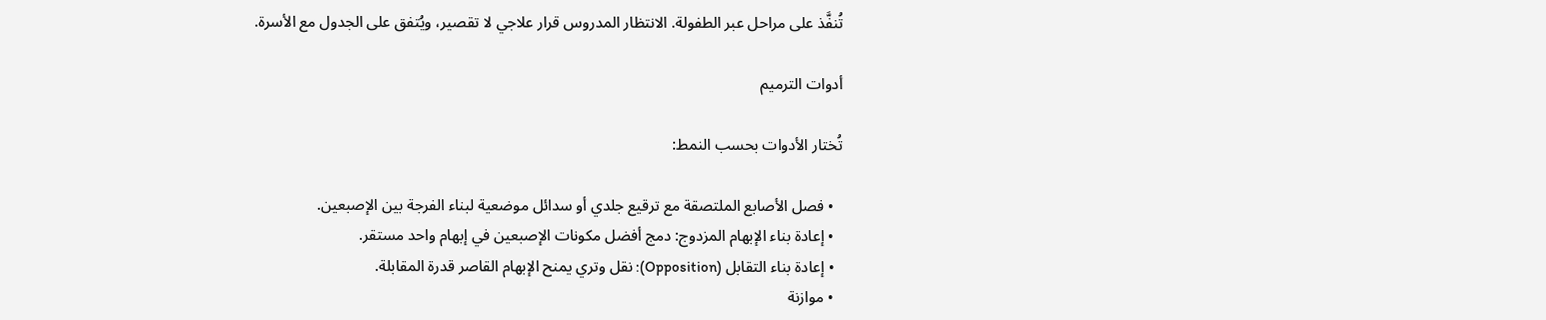تُنفَّذ على مراحل عبر الطفولة. الانتظار المدروس قرار علاجي لا تقصير، ويُتفق على الجدول مع الأسرة.

أدوات الترميم

تُختار الأدوات بحسب النمط:

  • فصل الأصابع الملتصقة مع ترقيع جلدي أو سدائل موضعية لبناء الفرجة بين الإصبعين.
  • إعادة بناء الإبهام المزدوج: دمج أفضل مكونات الإصبعين في إبهام واحد مستقر.
  • إعادة بناء التقابل (Opposition): نقل وتري يمنح الإبهام القاصر قدرة المقابلة.
  • موازنة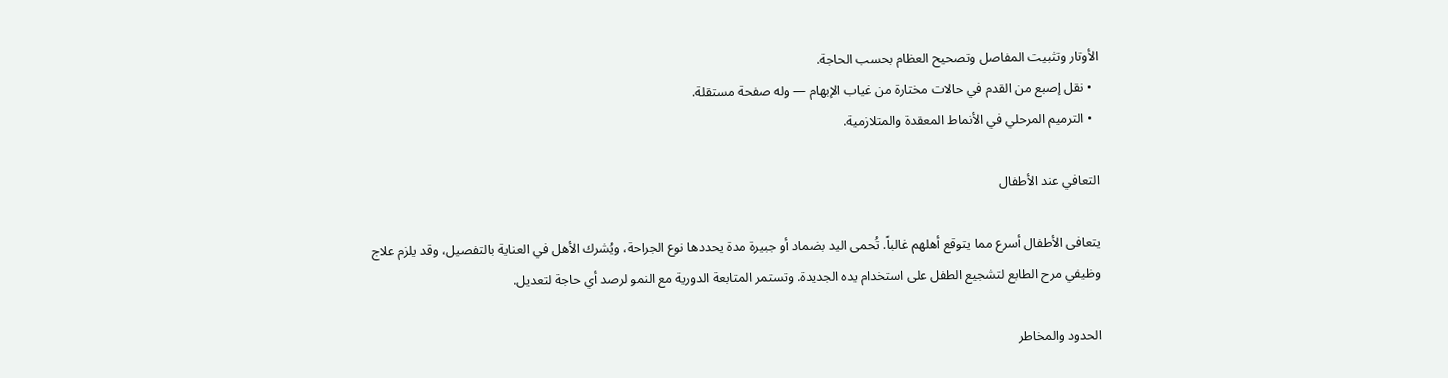الأوتار وتثبيت المفاصل وتصحيح العظام بحسب الحاجة.
  • نقل إصبع من القدم في حالات مختارة من غياب الإبهام — وله صفحة مستقلة.
  • الترميم المرحلي في الأنماط المعقدة والمتلازمية.

التعافي عند الأطفال

يتعافى الأطفال أسرع مما يتوقع أهلهم غالباً. تُحمى اليد بضماد أو جبيرة مدة يحددها نوع الجراحة، ويُشرك الأهل في العناية بالتفصيل، وقد يلزم علاج وظيفي مرح الطابع لتشجيع الطفل على استخدام يده الجديدة. وتستمر المتابعة الدورية مع النمو لرصد أي حاجة لتعديل.

الحدود والمخاطر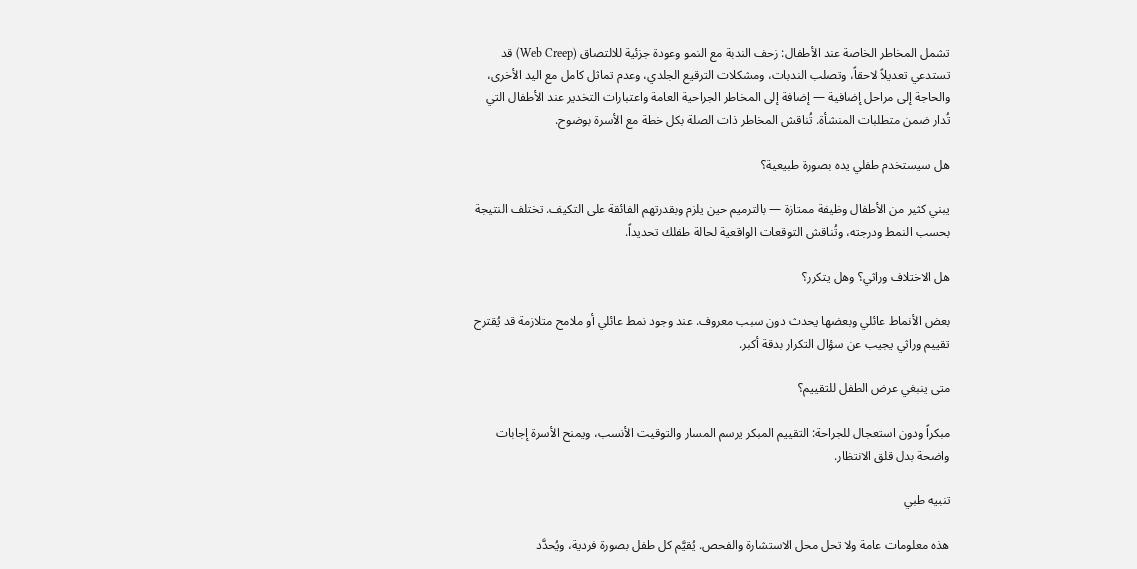تشمل المخاطر الخاصة عند الأطفال: زحف الندبة مع النمو وعودة جزئية للالتصاق (Web Creep) قد تستدعي تعديلاً لاحقاً، وتصلب الندبات، ومشكلات الترقيع الجلدي، وعدم تماثل كامل مع اليد الأخرى، والحاجة إلى مراحل إضافية — إضافة إلى المخاطر الجراحية العامة واعتبارات التخدير عند الأطفال التي تُدار ضمن متطلبات المنشأة. تُناقش المخاطر ذات الصلة بكل خطة مع الأسرة بوضوح.

هل سيستخدم طفلي يده بصورة طبيعية؟

يبني كثير من الأطفال وظيفة ممتازة — بالترميم حين يلزم وبقدرتهم الفائقة على التكيف. تختلف النتيجة بحسب النمط ودرجته، وتُناقش التوقعات الواقعية لحالة طفلك تحديداً.

هل الاختلاف وراثي؟ وهل يتكرر؟

بعض الأنماط عائلي وبعضها يحدث دون سبب معروف. عند وجود نمط عائلي أو ملامح متلازمة قد يُقترح تقييم وراثي يجيب عن سؤال التكرار بدقة أكبر.

متى ينبغي عرض الطفل للتقييم؟

مبكراً ودون استعجال للجراحة: التقييم المبكر يرسم المسار والتوقيت الأنسب، ويمنح الأسرة إجابات واضحة بدل قلق الانتظار.

تنبيه طبي

هذه معلومات عامة ولا تحل محل الاستشارة والفحص. يُقيَّم كل طفل بصورة فردية، ويُحدَّد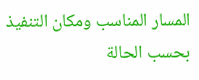المسار المناسب ومكان التنفيذ بحسب الحالة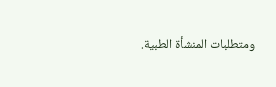ومتطلبات المنشأة الطبية.